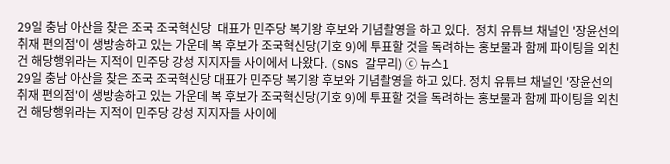29일 충남 아산을 찾은 조국 조국혁신당  대표가 민주당 복기왕 후보와 기념촬영을 하고 있다.  정치 유튜브 채널인 '장윤선의 취재 편의점'이 생방송하고 있는 가운데 복 후보가 조국혁신당(기호 9)에 투표할 것을 독려하는 홍보물과 함께 파이팅을 외친 건 해당행위라는 지적이 민주당 강성 지지자들 사이에서 나왔다. (SNS 갈무리) ⓒ 뉴스1
29일 충남 아산을 찾은 조국 조국혁신당 대표가 민주당 복기왕 후보와 기념촬영을 하고 있다. 정치 유튜브 채널인 '장윤선의 취재 편의점'이 생방송하고 있는 가운데 복 후보가 조국혁신당(기호 9)에 투표할 것을 독려하는 홍보물과 함께 파이팅을 외친 건 해당행위라는 지적이 민주당 강성 지지자들 사이에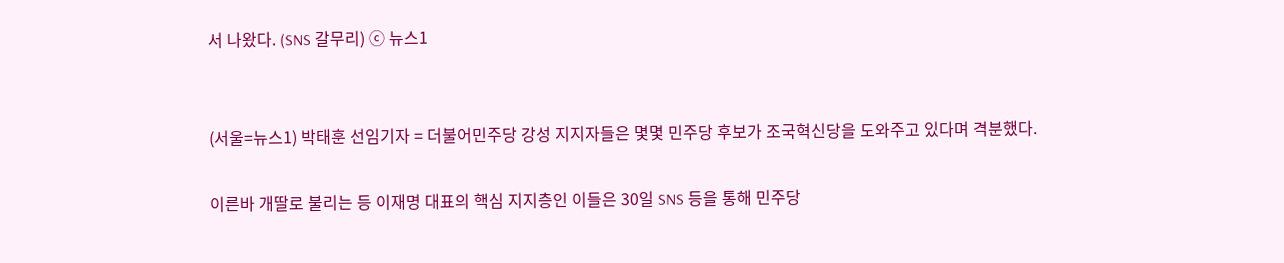서 나왔다. (SNS 갈무리) ⓒ 뉴스1


(서울=뉴스1) 박태훈 선임기자 = 더불어민주당 강성 지지자들은 몇몇 민주당 후보가 조국혁신당을 도와주고 있다며 격분했다.

이른바 개딸로 불리는 등 이재명 대표의 핵심 지지층인 이들은 30일 SNS 등을 통해 민주당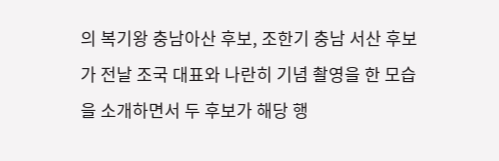의 복기왕 충남아산 후보, 조한기 충남 서산 후보가 전날 조국 대표와 나란히 기념 촬영을 한 모습을 소개하면서 두 후보가 해당 행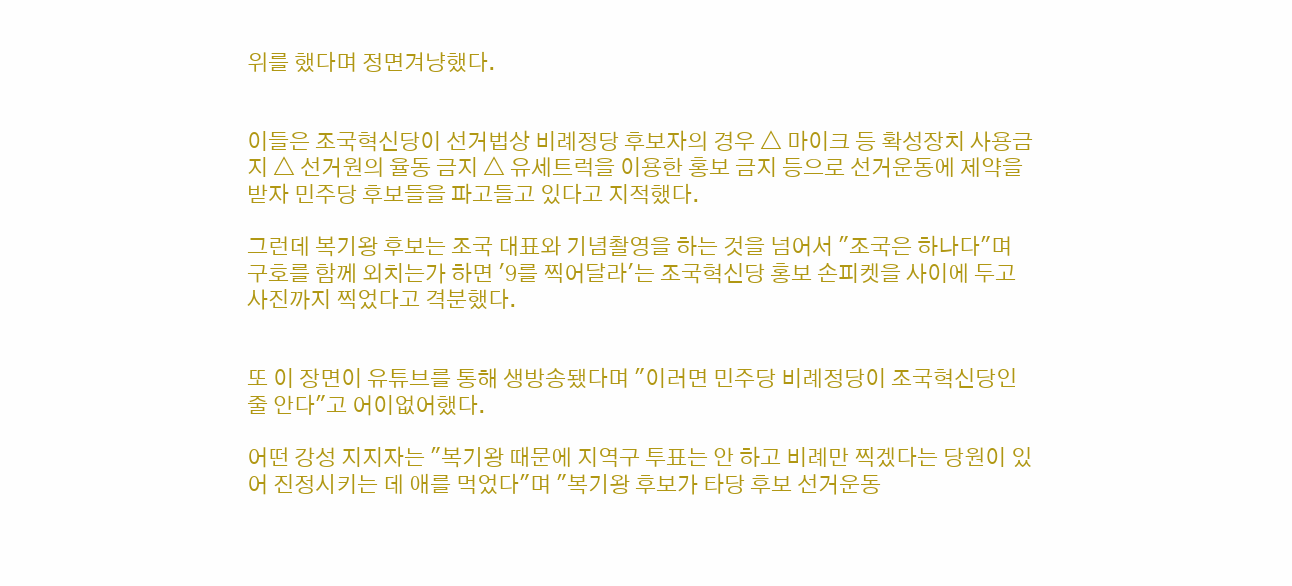위를 했다며 정면겨냥했다.


이들은 조국혁신당이 선거법상 비례정당 후보자의 경우 △ 마이크 등 확성장치 사용금지 △ 선거원의 율동 금지 △ 유세트럭을 이용한 홍보 금지 등으로 선거운동에 제약을 받자 민주당 후보들을 파고들고 있다고 지적했다.

그런데 복기왕 후보는 조국 대표와 기념촬영을 하는 것을 넘어서 "조국은 하나다"며 구호를 함께 외치는가 하면 '9를 찍어달라'는 조국혁신당 홍보 손피켓을 사이에 두고 사진까지 찍었다고 격분했다.


또 이 장면이 유튜브를 통해 생방송됐다며 "이러면 민주당 비례정당이 조국혁신당인 줄 안다"고 어이없어했다.

어떤 강성 지지자는 "복기왕 때문에 지역구 투표는 안 하고 비례만 찍겠다는 당원이 있어 진정시키는 데 애를 먹었다"며 "복기왕 후보가 타당 후보 선거운동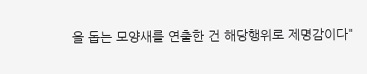을 돕는 모양새를 연출한 건 해당행위로 제명감이다"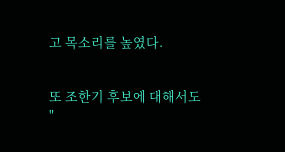고 목소리를 높였다.


또 조한기 후보에 대해서도 "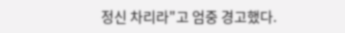정신 차리라"고 엄중 경고했다.